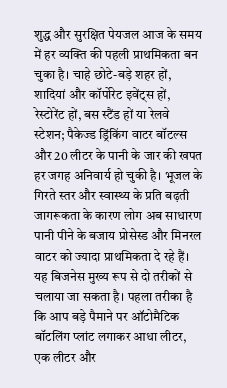शुद्ध और सुरक्षित पेयजल आज के समय में हर व्यक्ति की पहली प्राथमिकता बन चुका है। चाहे छोटे-बड़े शहर हों, शादियां और कॉर्पोरेट इवेंट्स हों, रेस्टोरेंट हों, बस स्टैंड हों या रेलवे स्टेशन; पैकेज्ड ड्रिंकिंग वाटर बॉटल्स और 20 लीटर के पानी के जार की खपत हर जगह अनिवार्य हो चुकी है। भूजल के गिरते स्तर और स्वास्थ्य के प्रति बढ़ती जागरूकता के कारण लोग अब साधारण पानी पीने के बजाय प्रोसेस्ड और मिनरल वाटर को ज्यादा प्राथमिकता दे रहे हैं।
यह बिजनेस मुख्य रूप से दो तरीकों से चलाया जा सकता है। पहला तरीका है कि आप बड़े पैमाने पर ऑटोमैटिक बॉटलिंग प्लांट लगाकर आधा लीटर, एक लीटर और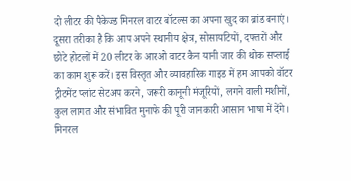दो लीटर की पैकेज्ड मिनरल वाटर बॉटल्स का अपना खुद का ब्रांड बनाएं। दूसरा तरीका है कि आप अपने स्थानीय क्षेत्र, सोसायटियों, दफ्तरों और छोटे होटलों में 20 लीटर के आरओ वाटर कैन यानी जार की थोक सप्लाई का काम शुरू करें। इस विस्तृत और व्यावहारिक गाइड में हम आपको वॉटर ट्रीटमेंट प्लांट सेटअप करने, जरूरी कानूनी मंजूरियों, लगने वाली मशीनों, कुल लागत और संभावित मुनाफे की पूरी जानकारी आसान भाषा में देंगे।
मिनरल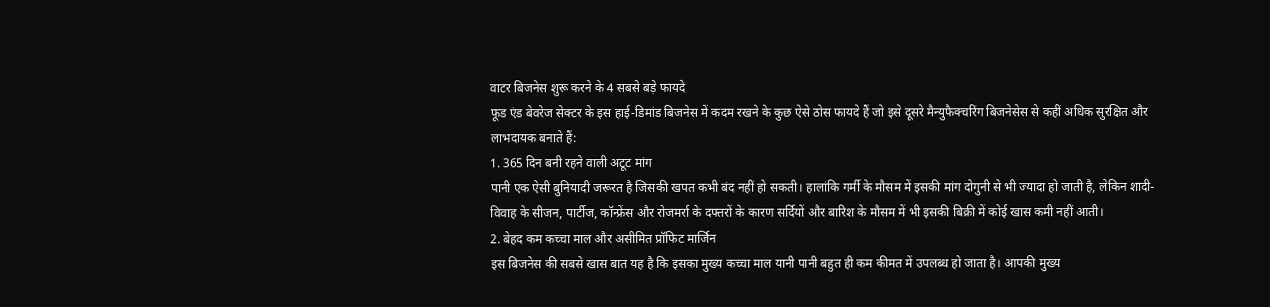वाटर बिजनेस शुरू करने के 4 सबसे बड़े फायदे
फूड एंड बेवरेज सेक्टर के इस हाई-डिमांड बिजनेस में कदम रखने के कुछ ऐसे ठोस फायदे हैं जो इसे दूसरे मैन्युफैक्चरिंग बिजनेसेस से कहीं अधिक सुरक्षित और लाभदायक बनाते हैं:
1. 365 दिन बनी रहने वाली अटूट मांग
पानी एक ऐसी बुनियादी जरूरत है जिसकी खपत कभी बंद नहीं हो सकती। हालांकि गर्मी के मौसम में इसकी मांग दोगुनी से भी ज्यादा हो जाती है, लेकिन शादी-विवाह के सीजन, पार्टीज, कॉन्फ्रेंस और रोजमर्रा के दफ्तरों के कारण सर्दियों और बारिश के मौसम में भी इसकी बिक्री में कोई खास कमी नहीं आती।
2. बेहद कम कच्चा माल और असीमित प्रॉफिट मार्जिन
इस बिजनेस की सबसे खास बात यह है कि इसका मुख्य कच्चा माल यानी पानी बहुत ही कम कीमत में उपलब्ध हो जाता है। आपकी मुख्य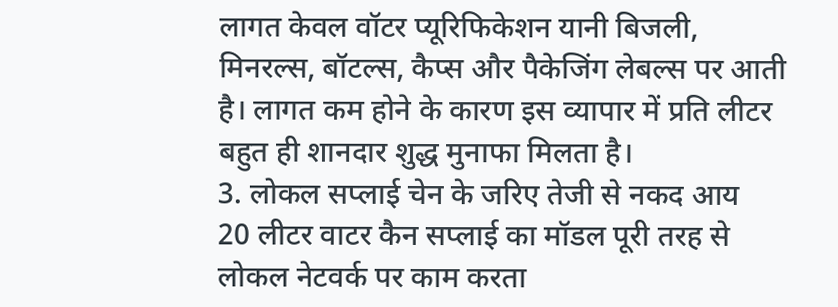लागत केवल वॉटर प्यूरिफिकेशन यानी बिजली, मिनरल्स, बॉटल्स, कैप्स और पैकेजिंग लेबल्स पर आती है। लागत कम होने के कारण इस व्यापार में प्रति लीटर बहुत ही शानदार शुद्ध मुनाफा मिलता है।
3. लोकल सप्लाई चेन के जरिए तेजी से नकद आय
20 लीटर वाटर कैन सप्लाई का मॉडल पूरी तरह से लोकल नेटवर्क पर काम करता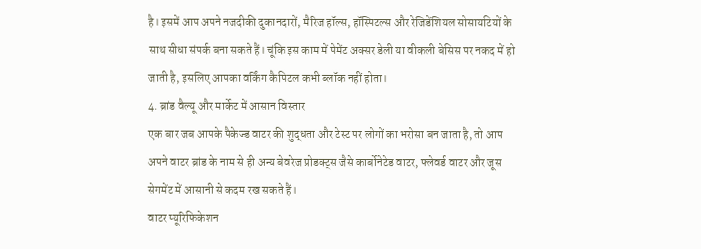है। इसमें आप अपने नजदीकी दुकानदारों, मैरिज हॉल्स, हॉस्पिटल्स और रेजिडेंशियल सोसायटियों के साथ सीधा संपर्क बना सकते हैं। चूंकि इस काम में पेमेंट अक्सर डेली या वीकली बेसिस पर नकद में हो जाती है, इसलिए आपका वर्किंग कैपिटल कभी ब्लॉक नहीं होता।
4. ब्रांड वैल्यू और मार्केट में आसान विस्तार
एक बार जब आपके पैकेज्ड वाटर की शुद्धता और टेस्ट पर लोगों का भरोसा बन जाता है, तो आप अपने वाटर ब्रांड के नाम से ही अन्य बेवरेज प्रोडक्ट्स जैसे कार्बोनेटेड वाटर, फ्लेवर्ड वाटर और जूस सेगमेंट में आसानी से कदम रख सकते हैं।
वाटर प्यूरिफिकेशन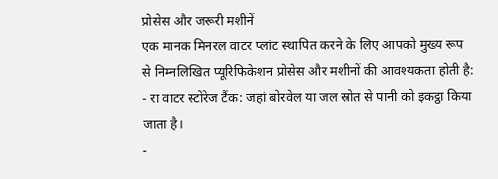प्रोसेस और जरूरी मशीनें
एक मानक मिनरल वाटर प्लांट स्थापित करने के लिए आपको मुख्य रूप से निम्नलिखित प्यूरिफिकेशन प्रोसेस और मशीनों की आवश्यकता होती है:
- रा वाटर स्टोरेज टैंक: जहां बोरवेल या जल स्रोत से पानी को इकट्ठा किया जाता है।
-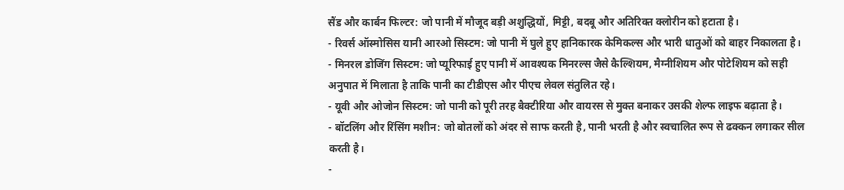सैंड और कार्बन फिल्टर: जो पानी में मौजूद बड़ी अशुद्धियों, मिट्टी, बदबू और अतिरिक्त क्लोरीन को हटाता है।
- रिवर्स ऑस्मोसिस यानी आरओ सिस्टम: जो पानी में घुले हुए हानिकारक केमिकल्स और भारी धातुओं को बाहर निकालता है।
- मिनरल डोजिंग सिस्टम: जो प्यूरिफाई हुए पानी में आवश्यक मिनरल्स जैसे कैल्शियम, मैग्नीशियम और पोटेशियम को सही अनुपात में मिलाता है ताकि पानी का टीडीएस और पीएच लेवल संतुलित रहे।
- यूवी और ओजोन सिस्टम: जो पानी को पूरी तरह बैक्टीरिया और वायरस से मुक्त बनाकर उसकी शेल्फ लाइफ बढ़ाता है।
- बॉटलिंग और रिंसिंग मशीन: जो बोतलों को अंदर से साफ करती है, पानी भरती है और स्वचालित रूप से ढक्कन लगाकर सील करती है।
-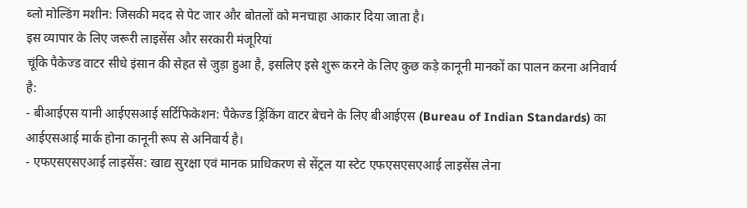ब्लो मोल्डिंग मशीन: जिसकी मदद से पेट जार और बोतलों को मनचाहा आकार दिया जाता है।
इस व्यापार के लिए जरूरी लाइसेंस और सरकारी मंजूरियां
चूंकि पैकेज्ड वाटर सीधे इंसान की सेहत से जुड़ा हुआ है, इसलिए इसे शुरू करने के लिए कुछ कड़े कानूनी मानकों का पालन करना अनिवार्य है:
- बीआईएस यानी आईएसआई सर्टिफिकेशन: पैकेज्ड ड्रिंकिंग वाटर बेचने के लिए बीआईएस (Bureau of Indian Standards) का आईएसआई मार्क होना कानूनी रूप से अनिवार्य है।
- एफएसएसएआई लाइसेंस: खाद्य सुरक्षा एवं मानक प्राधिकरण से सेंट्रल या स्टेट एफएसएसएआई लाइसेंस लेना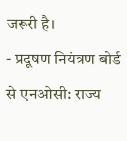जरूरी है।
- प्रदूषण नियंत्रण बोर्ड से एनओसी: राज्य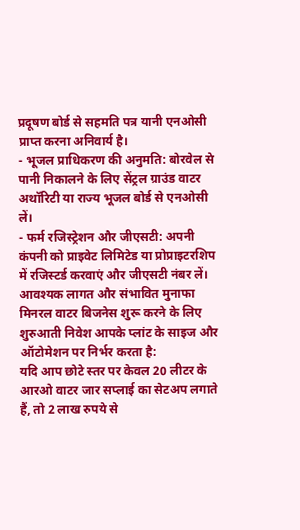प्रदूषण बोर्ड से सहमति पत्र यानी एनओसी प्राप्त करना अनिवार्य है।
- भूजल प्राधिकरण की अनुमति: बोरवेल से पानी निकालने के लिए सेंट्रल ग्राउंड वाटर अथॉरिटी या राज्य भूजल बोर्ड से एनओसी लें।
- फर्म रजिस्ट्रेशन और जीएसटी: अपनी कंपनी को प्राइवेट लिमिटेड या प्रोप्राइटरशिप में रजिस्टर्ड करवाएं और जीएसटी नंबर लें।
आवश्यक लागत और संभावित मुनाफा
मिनरल वाटर बिजनेस शुरू करने के लिए शुरुआती निवेश आपके प्लांट के साइज और ऑटोमेशन पर निर्भर करता है:
यदि आप छोटे स्तर पर केवल 20 लीटर के आरओ वाटर जार सप्लाई का सेटअप लगाते हैं, तो 2 लाख रुपये से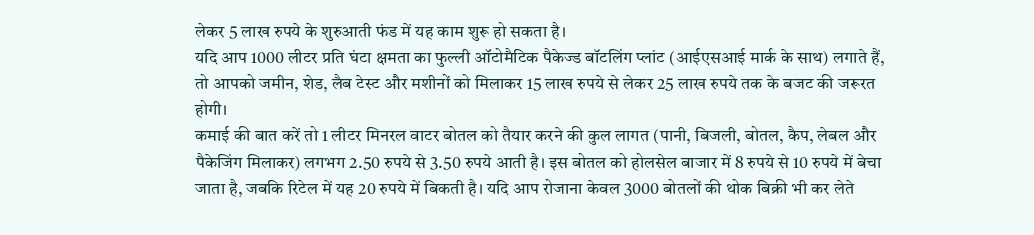लेकर 5 लाख रुपये के शुरुआती फंड में यह काम शुरू हो सकता है।
यदि आप 1000 लीटर प्रति घंटा क्षमता का फुल्ली ऑटोमैटिक पैकेज्ड बॉटलिंग प्लांट (आईएसआई मार्क के साथ) लगाते हैं, तो आपको जमीन, शेड, लैब टेस्ट और मशीनों को मिलाकर 15 लाख रुपये से लेकर 25 लाख रुपये तक के बजट की जरूरत होगी।
कमाई की बात करें तो 1 लीटर मिनरल वाटर बोतल को तैयार करने की कुल लागत (पानी, बिजली, बोतल, कैप, लेबल और पैकेजिंग मिलाकर) लगभग 2.50 रुपये से 3.50 रुपये आती है। इस बोतल को होलसेल बाजार में 8 रुपये से 10 रुपये में बेचा जाता है, जबकि रिटेल में यह 20 रुपये में बिकती है। यदि आप रोजाना केवल 3000 बोतलों की थोक बिक्री भी कर लेते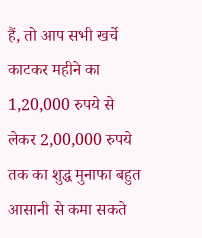हैं, तो आप सभी खर्चे काटकर महीने का 1,20,000 रुपये से लेकर 2,00,000 रुपये तक का शुद्ध मुनाफा बहुत आसानी से कमा सकते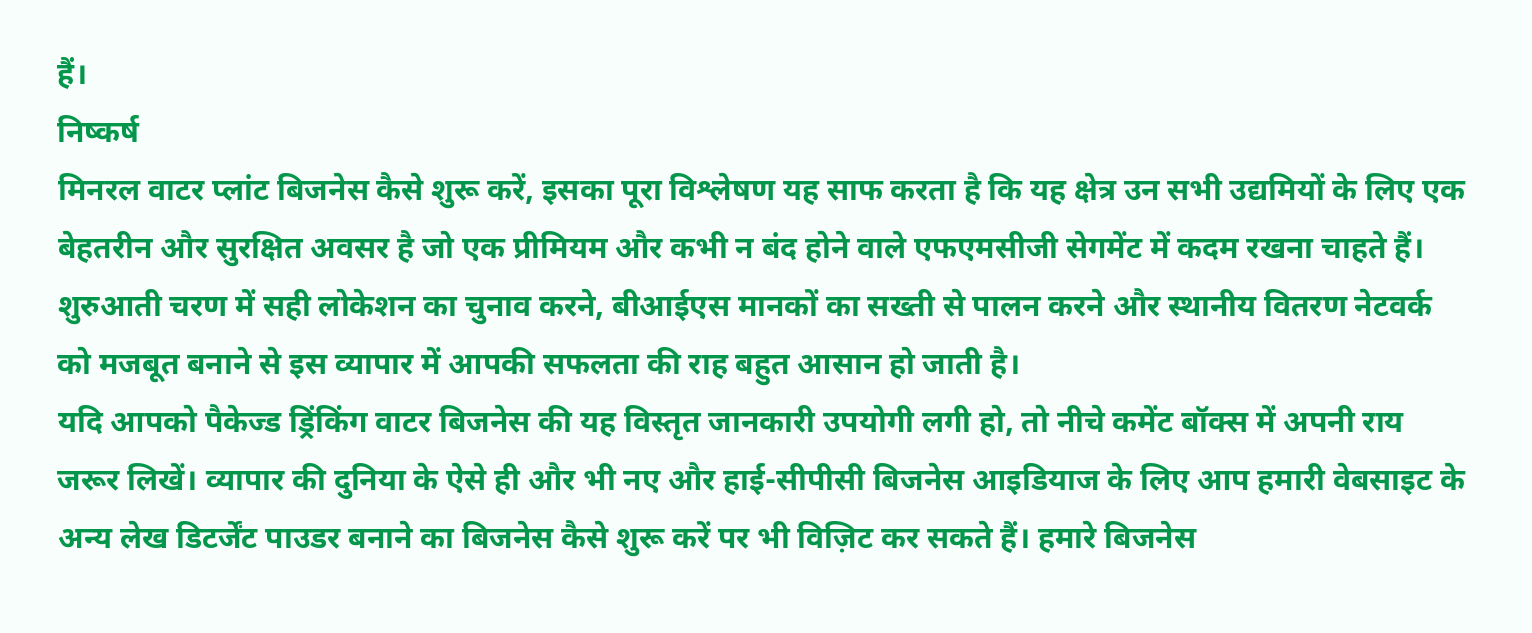हैं।
निष्कर्ष
मिनरल वाटर प्लांट बिजनेस कैसे शुरू करें, इसका पूरा विश्लेषण यह साफ करता है कि यह क्षेत्र उन सभी उद्यमियों के लिए एक बेहतरीन और सुरक्षित अवसर है जो एक प्रीमियम और कभी न बंद होने वाले एफएमसीजी सेगमेंट में कदम रखना चाहते हैं। शुरुआती चरण में सही लोकेशन का चुनाव करने, बीआईएस मानकों का सख्ती से पालन करने और स्थानीय वितरण नेटवर्क को मजबूत बनाने से इस व्यापार में आपकी सफलता की राह बहुत आसान हो जाती है।
यदि आपको पैकेज्ड ड्रिंकिंग वाटर बिजनेस की यह विस्तृत जानकारी उपयोगी लगी हो, तो नीचे कमेंट बॉक्स में अपनी राय जरूर लिखें। व्यापार की दुनिया के ऐसे ही और भी नए और हाई-सीपीसी बिजनेस आइडियाज के लिए आप हमारी वेबसाइट के अन्य लेख डिटर्जेंट पाउडर बनाने का बिजनेस कैसे शुरू करें पर भी विज़िट कर सकते हैं। हमारे बिजनेस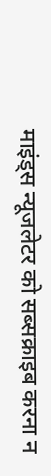माइंड्स न्यूजलेटर को सब्सक्राइब करना न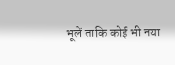भूलें ताकि कोई भी नया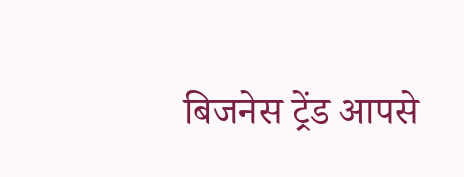बिजनेस ट्रेंड आपसे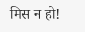मिस न हो!